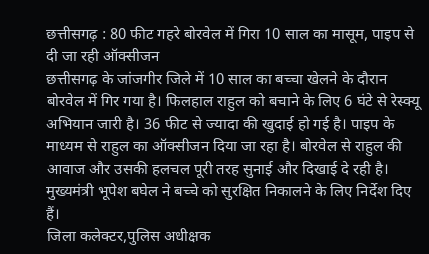छत्तीसगढ़ : 80 फीट गहरे बोरवेल में गिरा 10 साल का मासूम, पाइप से दी जा रही ऑक्सीजन
छत्तीसगढ़ के जांजगीर जिले में 10 साल का बच्चा खेलने के दौरान बोरवेल में गिर गया है। फिलहाल राहुल को बचाने के लिए 6 घंटे से रेस्क्यू अभियान जारी है। 36 फीट से ज्यादा की खुदाई हो गई है। पाइप के माध्यम से राहुल का ऑक्सीजन दिया जा रहा है। बोरवेल से राहुल की आवाज और उसकी हलचल पूरी तरह सुनाई और दिखाई दे रही है। मुख्यमंत्री भूपेश बघेल ने बच्चे को सुरक्षित निकालने के लिए निर्देश दिए हैं।
जिला कलेक्टर,पुलिस अधीक्षक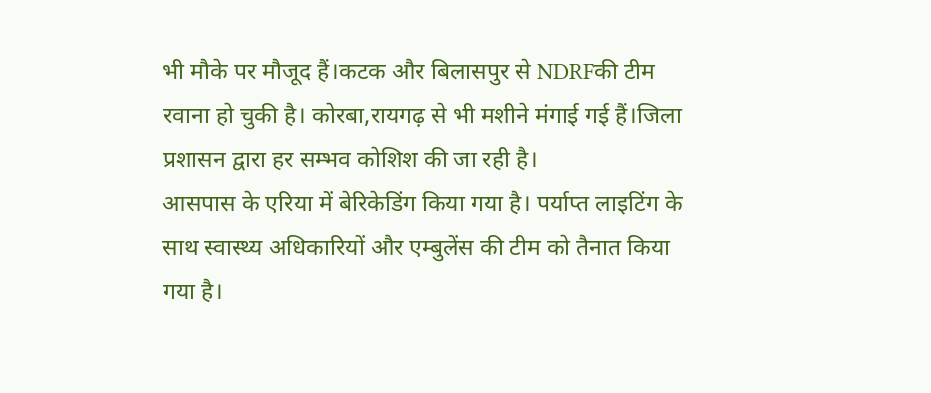भी मौके पर मौजूद हैं।कटक और बिलासपुर से NDRFकी टीम रवाना हो चुकी है। कोरबा,रायगढ़ से भी मशीने मंगाई गई हैं।जिला प्रशासन द्वारा हर सम्भव कोशिश की जा रही है।
आसपास के एरिया में बेरिकेडिंग किया गया है। पर्याप्त लाइटिंग के साथ स्वास्थ्य अधिकारियों और एम्बुलेंस की टीम को तैनात किया गया है।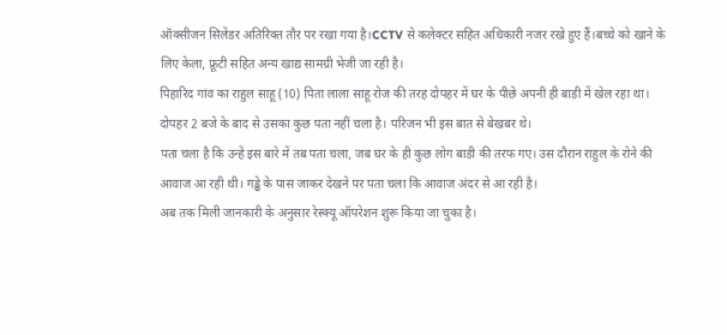ऑक्सीजन सिलेंडर अतिरिक्त तौर पर रखा गया है।CCTV से कलेक्टर सहित अधिकारी नजर रखे हुए हैं।बच्चे को खाने के लिए केला, फ्रूटी सहित अन्य खाद्य सामग्री भेजी जा रही है।
पिहारिद गांव का राहुल साहू (10) पिता लाला साहू रोज की तरह दोपहर में घर के पीछे अपनी ही बाड़ी में खेल रहा था। दोपहर 2 बजे के बाद से उसका कुछ पता नहीं चला है। परिजन भी इस बात से बेखबर थे।
पता चला है कि उन्हें इस बारे में तब पता चला, जब घर के ही कुछ लोग बाड़ी की तरफ गए। उस दौरान राहुल के रोने की आवाज आ रही थी। गड्ढे के पास जाकर देखने पर पता चला कि आवाज अंदर से आ रही है।
अब तक मिली जानकारी के अनुसार रेस्क्यू ऑपरेशन शुरू किया जा चुका है।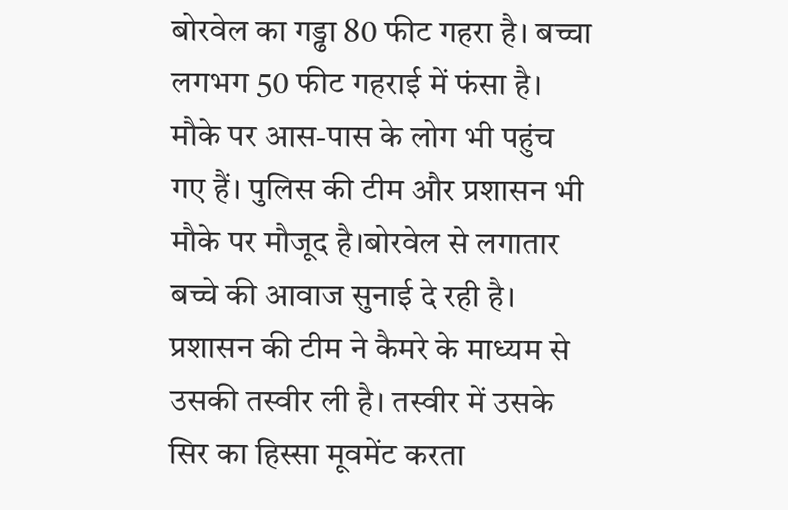बोरवेल का गड्ढा 80 फीट गहरा है। बच्चा लगभग 50 फीट गहराई में फंसा है। मौके पर आस-पास के लोग भी पहुंच गए हैं। पुलिस की टीम और प्रशासन भी मौके पर मौजूद है।बोरवेल से लगातार बच्चे की आवाज सुनाई दे रही है।
प्रशासन की टीम ने कैमरे के माध्यम से उसकी तस्वीर ली है। तस्वीर में उसके सिर का हिस्सा मूवमेंट करता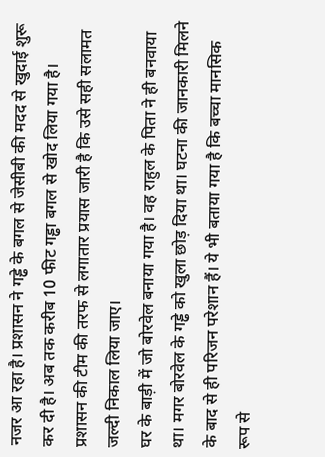नजर आ रहा है। प्रशासन ने गड्ढे के बगल से जेसीबी की मदद से खुदाई शुरू कर दी है। अब तक करीब 10 फीट गड्ढा बगल से खोद लिया गया है। प्रशासन की टीम की तरफ से लगातार प्रयास जारी है कि उसे सही सलामत जल्दी निकाल लिया जाए।
घर के बाड़ी में जो बोरवेल बनाया गया है। वह राहुल के पिता ने ही बनवाया था। मगर बोरवेल के गड्ढे को खुला छोड़ दिया था। घटना की जानकारी मिलने के बाद से ही परिजन परेशान हैं। ये भी बताया गया है कि बच्चा मानसिक रूप से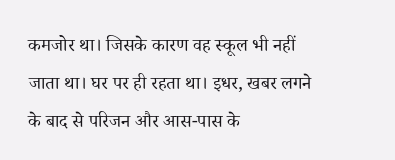कमजोर था। जिसके कारण वह स्कूल भी नहीं जाता था। घर पर ही रहता था। इधर, खबर लगने के बाद से परिजन और आस-पास के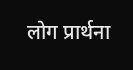लोग प्रार्थना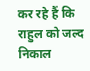कर रहे हैं कि राहुल को जल्द निकाल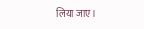लिया जाए।